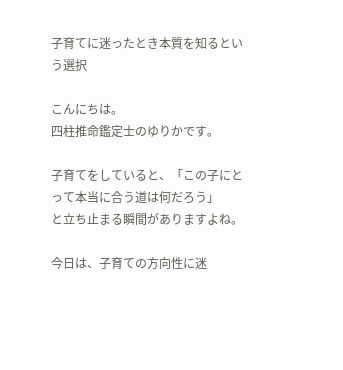子育てに迷ったとき本質を知るという選択

こんにちは。
四柱推命鑑定士のゆりかです。

子育てをしていると、「この子にとって本当に合う道は何だろう」
と立ち止まる瞬間がありますよね。

今日は、子育ての方向性に迷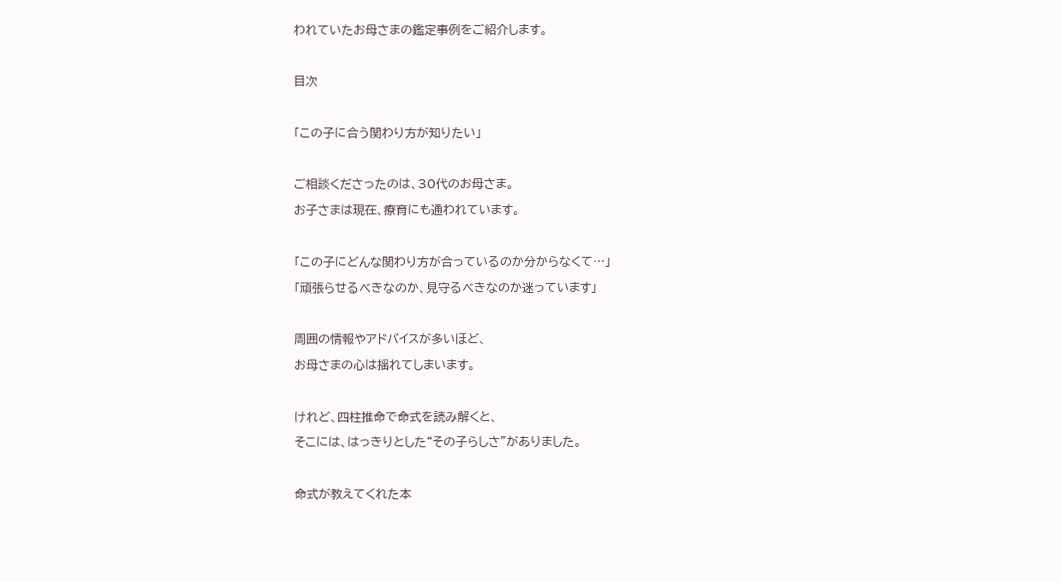われていたお母さまの鑑定事例をご紹介します。

目次

「この子に合う関わり方が知りたい」

ご相談くださったのは、30代のお母さま。
お子さまは現在、療育にも通われています。

「この子にどんな関わり方が合っているのか分からなくて…」
「頑張らせるべきなのか、見守るべきなのか迷っています」

周囲の情報やアドバイスが多いほど、
お母さまの心は揺れてしまいます。

けれど、四柱推命で命式を読み解くと、
そこには、はっきりとした“その子らしさ”がありました。

命式が教えてくれた本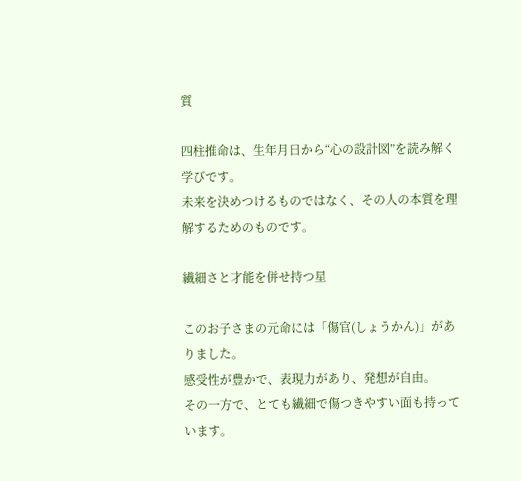質

四柱推命は、生年月日から“心の設計図”を読み解く学びです。
未来を決めつけるものではなく、その人の本質を理解するためのものです。

繊細さと才能を併せ持つ星

このお子さまの元命には「傷官(しょうかん)」がありました。
感受性が豊かで、表現力があり、発想が自由。
その一方で、とても繊細で傷つきやすい面も持っています。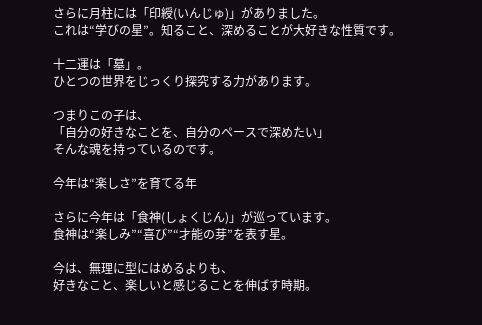さらに月柱には「印綬(いんじゅ)」がありました。
これは“学びの星”。知ること、深めることが大好きな性質です。

十二運は「墓」。
ひとつの世界をじっくり探究する力があります。

つまりこの子は、
「自分の好きなことを、自分のペースで深めたい」
そんな魂を持っているのです。

今年は“楽しさ”を育てる年

さらに今年は「食神(しょくじん)」が巡っています。
食神は“楽しみ”“喜び”“才能の芽”を表す星。

今は、無理に型にはめるよりも、
好きなこと、楽しいと感じることを伸ばす時期。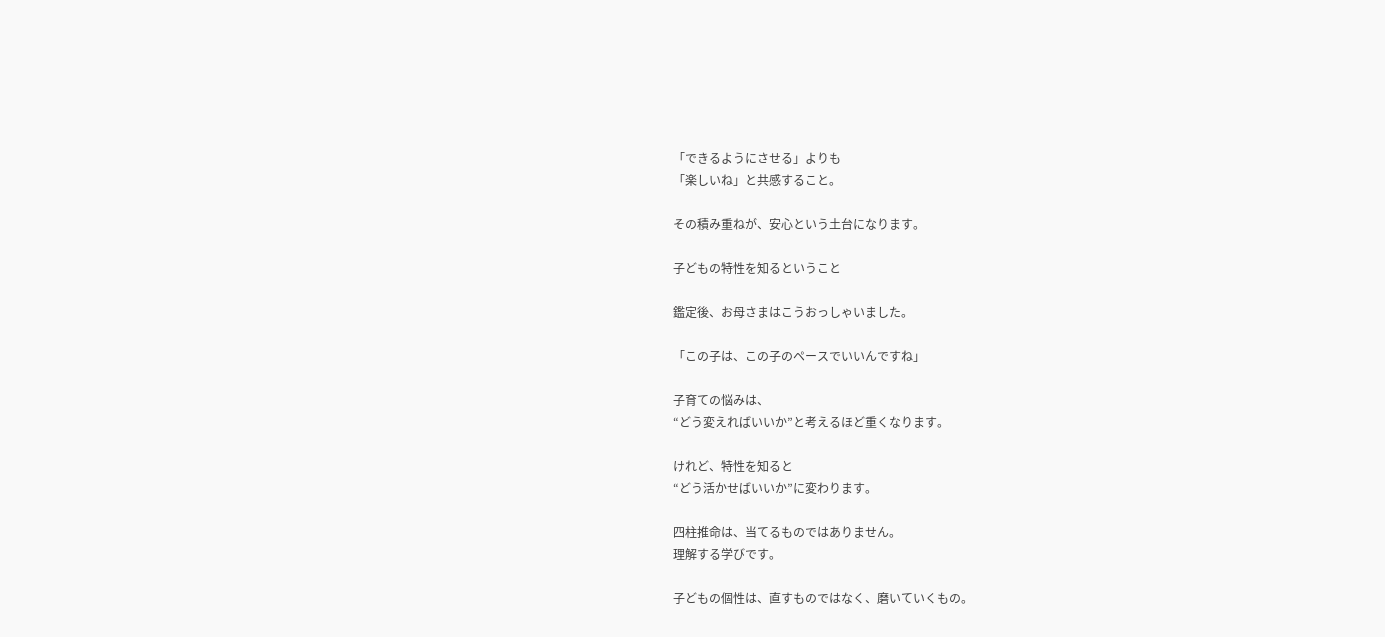「できるようにさせる」よりも
「楽しいね」と共感すること。

その積み重ねが、安心という土台になります。

子どもの特性を知るということ

鑑定後、お母さまはこうおっしゃいました。

「この子は、この子のペースでいいんですね」

子育ての悩みは、
“どう変えればいいか”と考えるほど重くなります。

けれど、特性を知ると
“どう活かせばいいか”に変わります。

四柱推命は、当てるものではありません。
理解する学びです。

子どもの個性は、直すものではなく、磨いていくもの。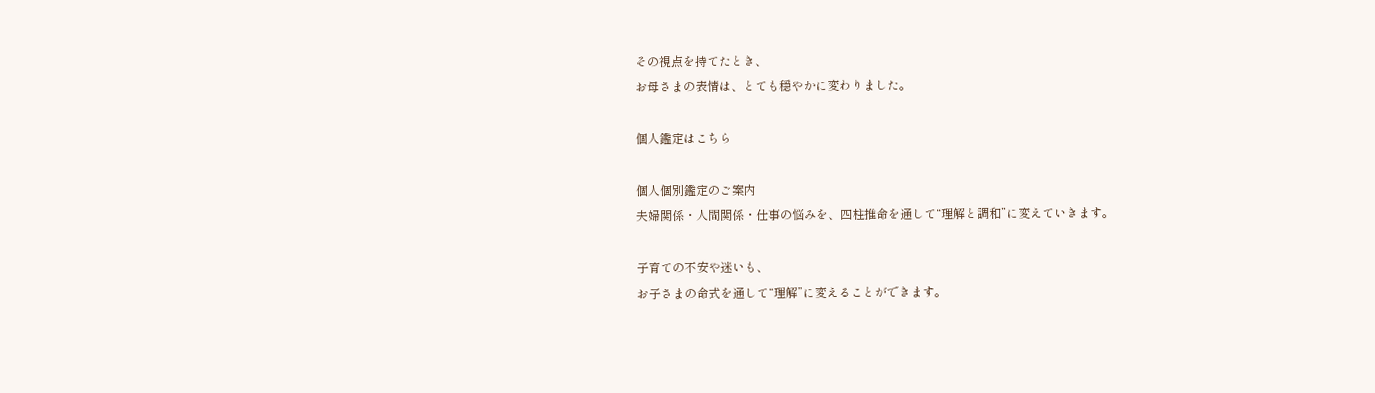その視点を持てたとき、
お母さまの表情は、とても穏やかに変わりました。

個人鑑定はこちら

個人個別鑑定のご案内
夫婦関係・人間関係・仕事の悩みを、四柱推命を通して“理解と調和”に変えていきます。

子育ての不安や迷いも、
お子さまの命式を通して“理解”に変えることができます。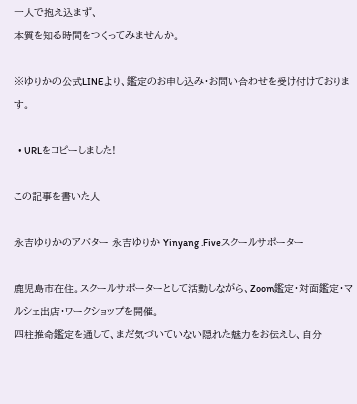一人で抱え込まず、
本質を知る時間をつくってみませんか。

※ゆりかの公式LINEより、鑑定のお申し込み・お問い合わせを受け付けております。

  • URLをコピーしました!

この記事を書いた人

永吉ゆりかのアバター 永吉ゆりか Yinyang .Fiveスクールサポーター

鹿児島市在住。スクールサポーターとして活動しながら、Zoom鑑定・対面鑑定・マルシェ出店・ワークショップを開催。
四柱推命鑑定を通して、まだ気づいていない隠れた魅力をお伝えし、自分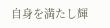自身を満たし輝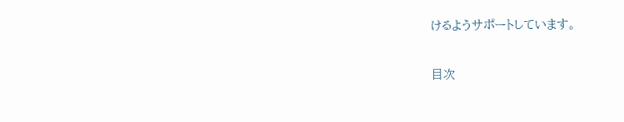けるようサポートしています。

目次